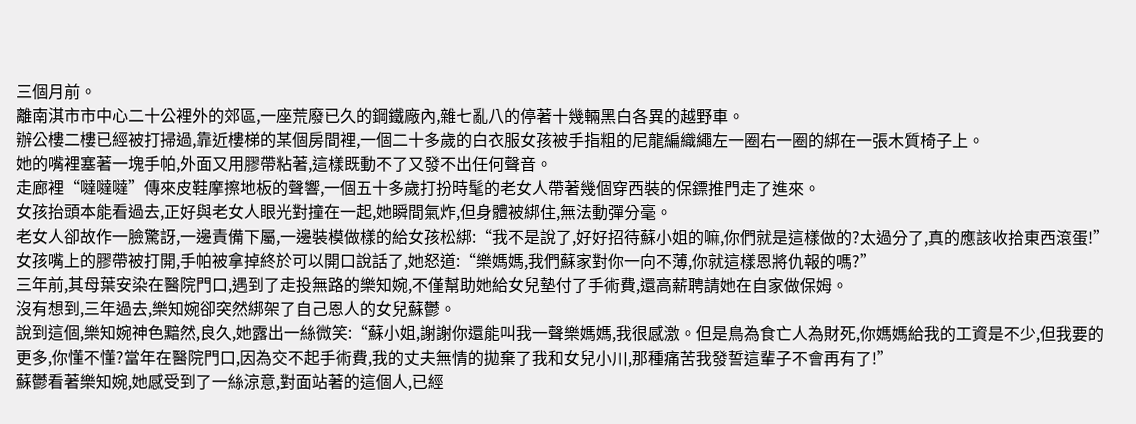三個月前。
離南淇市市中心二十公裡外的郊區,一座荒廢已久的鋼鐵廠內,雜七亂八的停著十幾輛黑白各異的越野車。
辦公樓二樓已經被打掃過,靠近樓梯的某個房間裡,一個二十多歲的白衣服女孩被手指粗的尼龍編織繩左一圈右一圈的綁在一張木質椅子上。
她的嘴裡塞著一塊手帕,外面又用膠帶粘著,這樣既動不了又發不出任何聲音。
走廊裡“噠噠噠”傳來皮鞋摩擦地板的聲響,一個五十多歲打扮時髦的老女人帶著幾個穿西裝的保鏢推門走了進來。
女孩抬頭本能看過去,正好與老女人眼光對撞在一起,她瞬間氣炸,但身體被綁住,無法動彈分毫。
老女人卻故作一臉驚訝,一邊責備下屬,一邊裝模做樣的給女孩松綁:“我不是說了,好好招待蘇小姐的嘛,你們就是這樣做的?太過分了,真的應該收拾東西滾蛋!”
女孩嘴上的膠帶被打開,手帕被拿掉終於可以開口說話了,她怒道:“樂媽媽,我們蘇家對你一向不薄,你就這樣恩將仇報的嗎?”
三年前,其母葉安染在醫院門口,遇到了走投無路的樂知婉,不僅幫助她給女兒墊付了手術費,還高薪聘請她在自家做保姆。
沒有想到,三年過去,樂知婉卻突然綁架了自己恩人的女兒蘇鬱。
說到這個,樂知婉神色黯然,良久,她露出一絲微笑:“蘇小姐,謝謝你還能叫我一聲樂媽媽,我很感激。但是鳥為食亡人為財死,你媽媽給我的工資是不少,但我要的更多,你懂不懂?當年在醫院門口,因為交不起手術費,我的丈夫無情的拋棄了我和女兒小川,那種痛苦我發誓這輩子不會再有了!”
蘇鬱看著樂知婉,她感受到了一絲涼意,對面站著的這個人,已經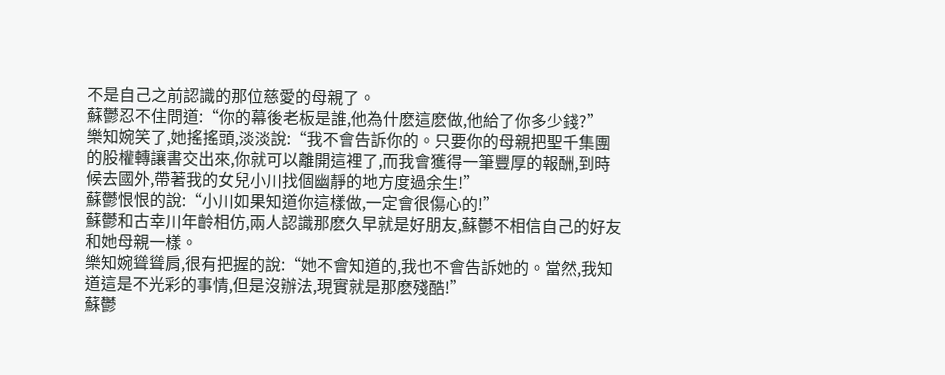不是自己之前認識的那位慈愛的母親了。
蘇鬱忍不住問道:“你的幕後老板是誰,他為什麽這麽做,他給了你多少錢?”
樂知婉笑了,她搖搖頭,淡淡說:“我不會告訴你的。只要你的母親把聖千集團的股權轉讓書交出來,你就可以離開這裡了,而我會獲得一筆豐厚的報酬,到時候去國外,帶著我的女兒小川找個幽靜的地方度過余生!”
蘇鬱恨恨的說:“小川如果知道你這樣做,一定會很傷心的!”
蘇鬱和古幸川年齡相仿,兩人認識那麽久早就是好朋友,蘇鬱不相信自己的好友和她母親一樣。
樂知婉聳聳肩,很有把握的說:“她不會知道的,我也不會告訴她的。當然,我知道這是不光彩的事情,但是沒辦法,現實就是那麽殘酷!”
蘇鬱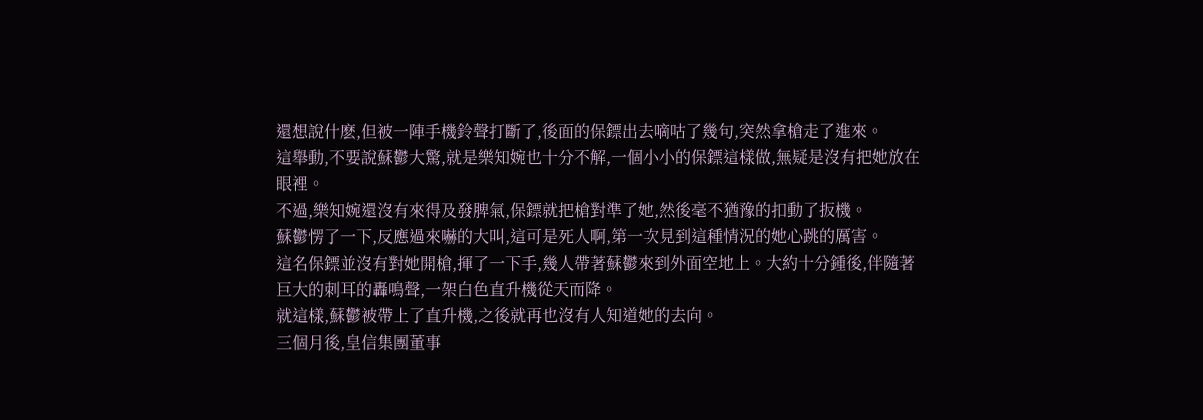還想說什麽,但被一陣手機鈴聲打斷了,後面的保鏢出去嘀咕了幾句,突然拿槍走了進來。
這舉動,不要說蘇鬱大驚,就是樂知婉也十分不解,一個小小的保鏢這樣做,無疑是沒有把她放在眼裡。
不過,樂知婉還沒有來得及發脾氣,保鏢就把槍對準了她,然後毫不猶豫的扣動了扳機。
蘇鬱愣了一下,反應過來嚇的大叫,這可是死人啊,第一次見到這種情況的她心跳的厲害。
這名保鏢並沒有對她開槍,揮了一下手,幾人帶著蘇鬱來到外面空地上。大約十分鍾後,伴隨著巨大的刺耳的轟鳴聲,一架白色直升機從天而降。
就這樣,蘇鬱被帶上了直升機,之後就再也沒有人知道她的去向。
三個月後,皇信集團董事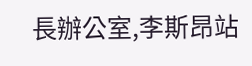長辦公室,李斯昂站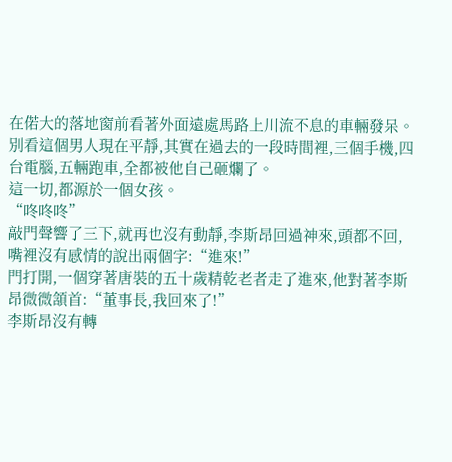在偌大的落地窗前看著外面遠處馬路上川流不息的車輛發呆。
別看這個男人現在平靜,其實在過去的一段時間裡,三個手機,四台電腦,五輛跑車,全都被他自己砸爛了。
這一切,都源於一個女孩。
“咚咚咚”
敲門聲響了三下,就再也沒有動靜,李斯昂回過神來,頭都不回,嘴裡沒有感情的說出兩個字:“進來!”
門打開,一個穿著唐裝的五十歲精乾老者走了進來,他對著李斯昂微微頷首:“董事長,我回來了!”
李斯昂沒有轉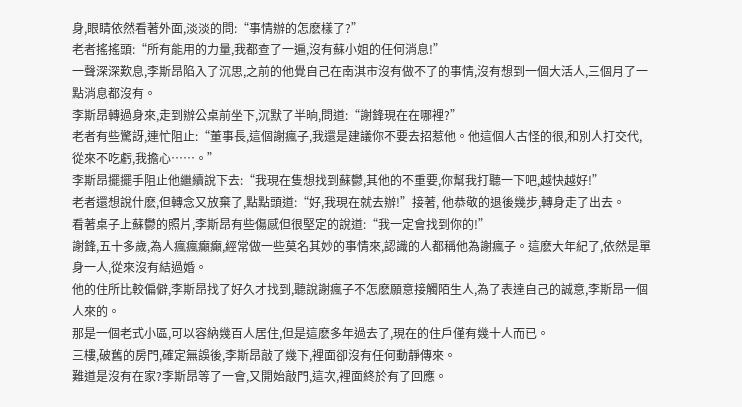身,眼睛依然看著外面,淡淡的問:“事情辦的怎麽樣了?”
老者搖搖頭:“所有能用的力量,我都查了一遍,沒有蘇小姐的任何消息!”
一聲深深歎息,李斯昂陷入了沉思,之前的他覺自己在南淇市沒有做不了的事情,沒有想到一個大活人,三個月了一點消息都沒有。
李斯昂轉過身來,走到辦公桌前坐下,沉默了半晌,問道:“謝鋒現在在哪裡?”
老者有些驚訝,連忙阻止:“董事長,這個謝瘋子,我還是建議你不要去招惹他。他這個人古怪的很,和別人打交代,從來不吃虧,我擔心……。”
李斯昂擺擺手阻止他繼續說下去:“我現在隻想找到蘇鬱,其他的不重要,你幫我打聽一下吧,越快越好!”
老者還想說什麽,但轉念又放棄了,點點頭道:“好,我現在就去辦!”接著, 他恭敬的退後幾步,轉身走了出去。
看著桌子上蘇鬱的照片,李斯昂有些傷感但很堅定的說道:“我一定會找到你的!”
謝鋒,五十多歲,為人瘋瘋癲癲,經常做一些莫名其妙的事情來,認識的人都稱他為謝瘋子。這麽大年紀了,依然是單身一人,從來沒有結過婚。
他的住所比較偏僻,李斯昂找了好久才找到,聽說謝瘋子不怎麽願意接觸陌生人,為了表達自己的誠意,李斯昂一個人來的。
那是一個老式小區,可以容納幾百人居住,但是這麽多年過去了,現在的住戶僅有幾十人而已。
三樓,破舊的房門,確定無誤後,李斯昂敲了幾下,裡面卻沒有任何動靜傳來。
難道是沒有在家?李斯昂等了一會,又開始敲門,這次,裡面終於有了回應。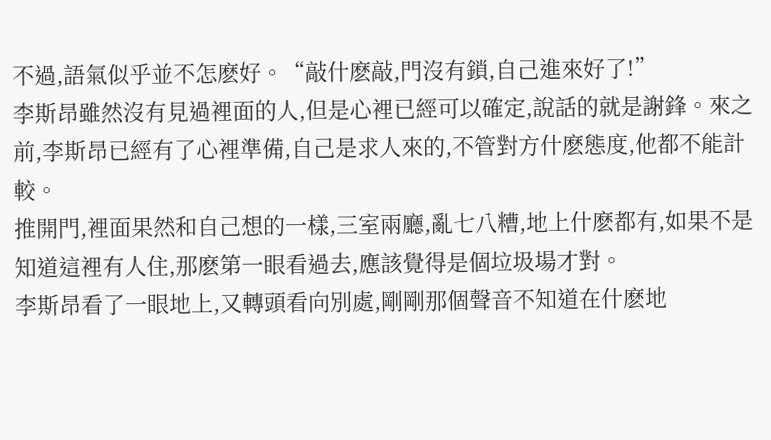不過,語氣似乎並不怎麽好。“敲什麽敲,門沒有鎖,自己進來好了!”
李斯昂雖然沒有見過裡面的人,但是心裡已經可以確定,說話的就是謝鋒。來之前,李斯昂已經有了心裡準備,自己是求人來的,不管對方什麽態度,他都不能計較。
推開門,裡面果然和自己想的一樣,三室兩廳,亂七八糟,地上什麽都有,如果不是知道這裡有人住,那麽第一眼看過去,應該覺得是個垃圾場才對。
李斯昂看了一眼地上,又轉頭看向別處,剛剛那個聲音不知道在什麽地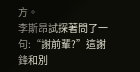方。
李斯昂試探著問了一句:“謝前輩?”這謝鋒和別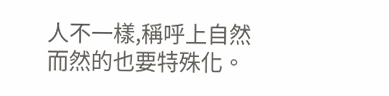人不一樣,稱呼上自然而然的也要特殊化。